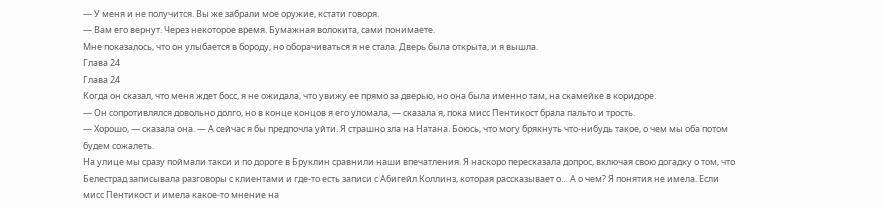— У меня и не получится. Вы же забрали мое оружие, кстати говоря.
— Вам его вернут. Через некоторое время. Бумажная волокита, сами понимаете.
Мне показалось, что он улыбается в бороду, но оборачиваться я не стала. Дверь была открыта, и я вышла.
Глава 24
Глава 24
Когда он сказал, что меня ждет босс, я не ожидала, что увижу ее прямо за дверью, но она была именно там, на скамейке в коридоре.
— Он сопротивлялся довольно долго, но в конце концов я его уломала, — сказала я, пока мисс Пентикост брала пальто и трость.
— Хорошо, — сказала она. — А сейчас я бы предпочла уйти. Я страшно зла на Натана. Боюсь, что могу брякнуть что-нибудь такое, о чем мы оба потом будем сожалеть.
На улице мы сразу поймали такси и по дороге в Бруклин сравнили наши впечатления. Я наскоро пересказала допрос, включая свою догадку о том, что Белестрад записывала разговоры с клиентами и где-то есть записи с Абигейл Коллинз, которая рассказывает о… А о чем? Я понятия не имела. Если мисс Пентикост и имела какое-то мнение на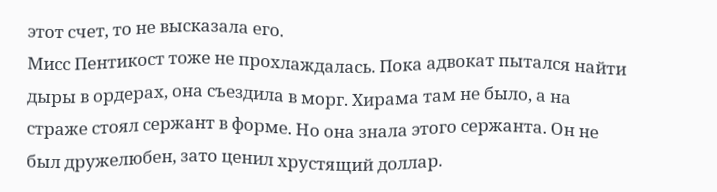этот счет, то не высказала его.
Мисс Пентикост тоже не прохлаждалась. Пока адвокат пытался найти дыры в ордерах, она съездила в морг. Хирама там не было, а на страже стоял сержант в форме. Но она знала этого сержанта. Он не был дружелюбен, зато ценил хрустящий доллар.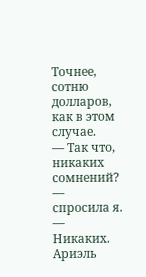Точнее, сотню долларов, как в этом случае.
— Так что, никаких сомнений? — спросила я.
— Никаких. Ариэль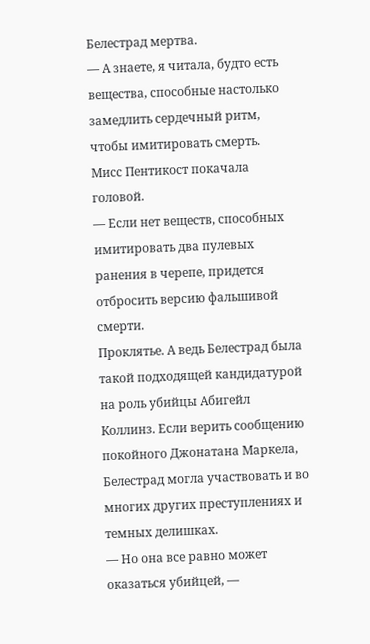Белестрад мертва.
— А знаете, я читала, будто есть вещества, способные настолько замедлить сердечный ритм, чтобы имитировать смерть.
Мисс Пентикост покачала головой.
— Если нет веществ, способных имитировать два пулевых ранения в черепе, придется отбросить версию фальшивой смерти.
Проклятье. А ведь Белестрад была такой подходящей кандидатурой на роль убийцы Абигейл Коллинз. Если верить сообщению покойного Джонатана Маркела, Белестрад могла участвовать и во многих других преступлениях и темных делишках.
— Но она все равно может оказаться убийцей, —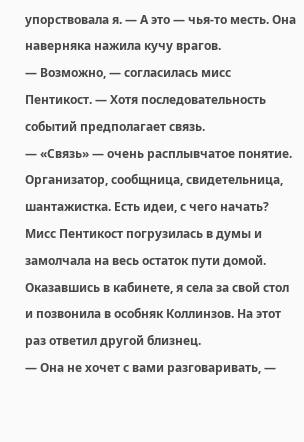упорствовала я. — А это — чья-то месть. Она наверняка нажила кучу врагов.
— Возможно, — согласилась мисс Пентикост. — Хотя последовательность событий предполагает связь.
— «Связь» — очень расплывчатое понятие. Организатор, сообщница, свидетельница, шантажистка. Есть идеи, с чего начать?
Мисс Пентикост погрузилась в думы и замолчала на весь остаток пути домой. Оказавшись в кабинете, я села за свой стол и позвонила в особняк Коллинзов. На этот раз ответил другой близнец.
— Она не хочет с вами разговаривать, —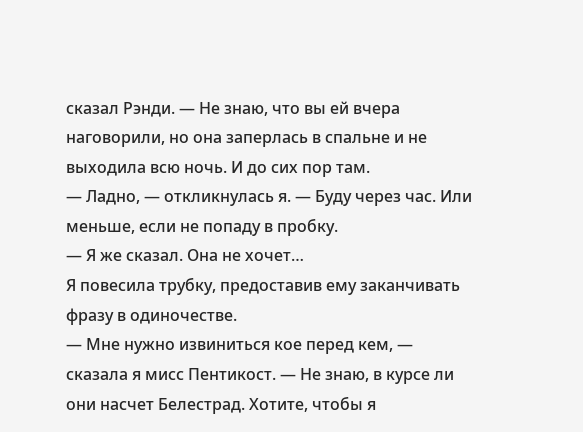сказал Рэнди. — Не знаю, что вы ей вчера наговорили, но она заперлась в спальне и не выходила всю ночь. И до сих пор там.
— Ладно, — откликнулась я. — Буду через час. Или меньше, если не попаду в пробку.
— Я же сказал. Она не хочет…
Я повесила трубку, предоставив ему заканчивать фразу в одиночестве.
— Мне нужно извиниться кое перед кем, — сказала я мисс Пентикост. — Не знаю, в курсе ли они насчет Белестрад. Хотите, чтобы я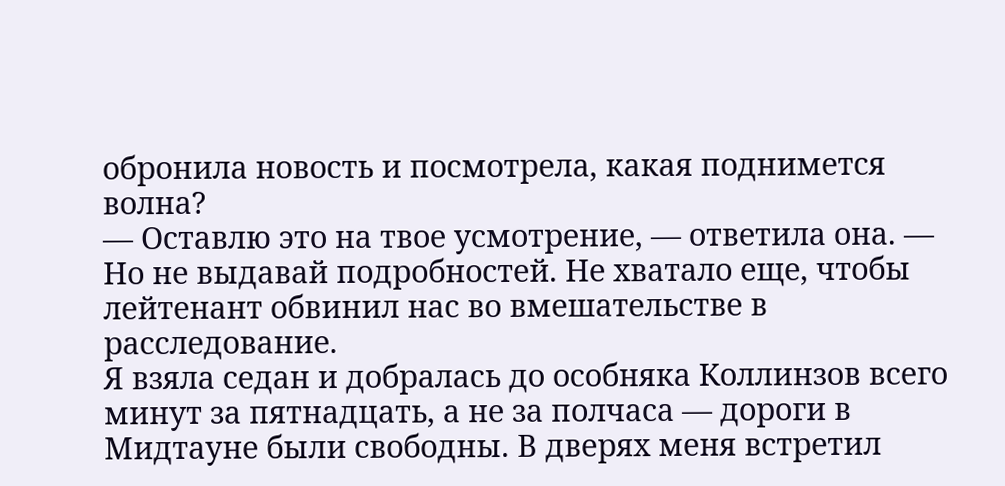обронила новость и посмотрела, какая поднимется волна?
— Оставлю это на твое усмотрение, — ответила она. — Но не выдавай подробностей. Не хватало еще, чтобы лейтенант обвинил нас во вмешательстве в расследование.
Я взяла седан и добралась до особняка Коллинзов всего минут за пятнадцать, а не за полчаса — дороги в Мидтауне были свободны. В дверях меня встретил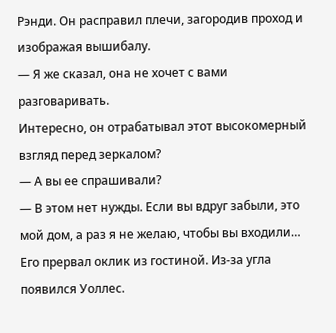Рэнди. Он расправил плечи, загородив проход и изображая вышибалу.
— Я же сказал, она не хочет с вами разговаривать.
Интересно, он отрабатывал этот высокомерный взгляд перед зеркалом?
— А вы ее спрашивали?
— В этом нет нужды. Если вы вдруг забыли, это мой дом, а раз я не желаю, чтобы вы входили…
Его прервал оклик из гостиной. Из-за угла появился Уоллес.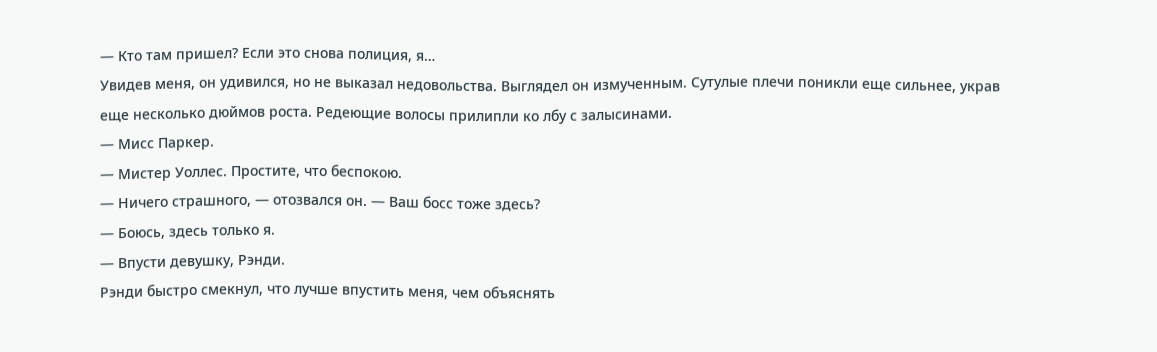— Кто там пришел? Если это снова полиция, я…
Увидев меня, он удивился, но не выказал недовольства. Выглядел он измученным. Сутулые плечи поникли еще сильнее, украв еще несколько дюймов роста. Редеющие волосы прилипли ко лбу с залысинами.
— Мисс Паркер.
— Мистер Уоллес. Простите, что беспокою.
— Ничего страшного, — отозвался он. — Ваш босс тоже здесь?
— Боюсь, здесь только я.
— Впусти девушку, Рэнди.
Рэнди быстро смекнул, что лучше впустить меня, чем объяснять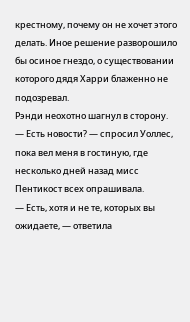крестному, почему он не хочет этого делать. Иное решение разворошило бы осиное гнездо, о существовании которого дядя Харри блаженно не подозревал.
Рэнди неохотно шагнул в сторону.
— Есть новости? — спросил Уоллес, пока вел меня в гостиную, где несколько дней назад мисс Пентикост всех опрашивала.
— Есть, хотя и не те, которых вы ожидаете, — ответила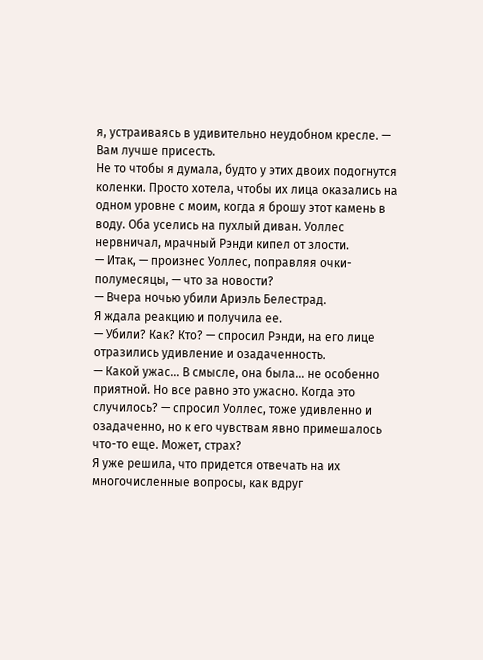я, устраиваясь в удивительно неудобном кресле. — Вам лучше присесть.
Не то чтобы я думала, будто у этих двоих подогнутся коленки. Просто хотела, чтобы их лица оказались на одном уровне с моим, когда я брошу этот камень в воду. Оба уселись на пухлый диван. Уоллес нервничал, мрачный Рэнди кипел от злости.
— Итак, — произнес Уоллес, поправляя очки-полумесяцы, — что за новости?
— Вчера ночью убили Ариэль Белестрад.
Я ждала реакцию и получила ее.
— Убили? Как? Кто? — спросил Рэнди, на его лице отразились удивление и озадаченность.
— Какой ужас… В смысле, она была… не особенно приятной. Но все равно это ужасно. Когда это случилось? — спросил Уоллес, тоже удивленно и озадаченно, но к его чувствам явно примешалось что-то еще. Может, страх?
Я уже решила, что придется отвечать на их многочисленные вопросы, как вдруг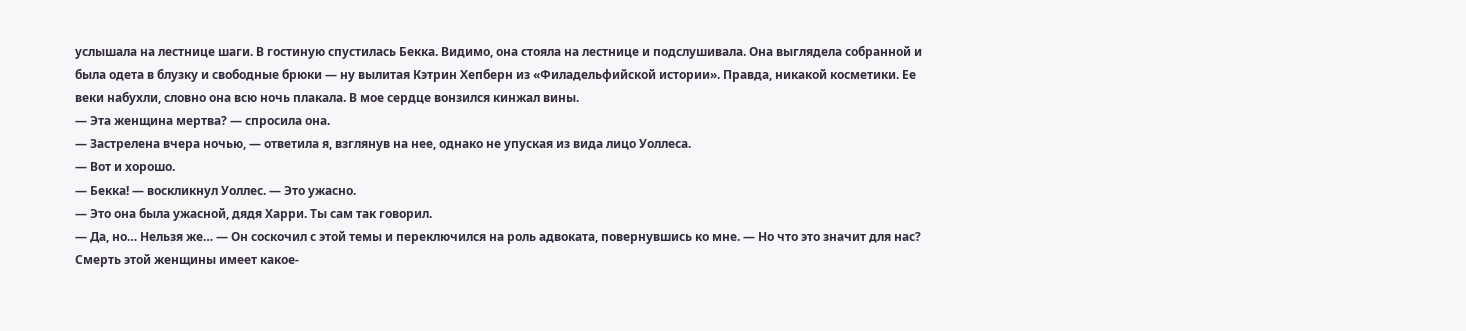услышала на лестнице шаги. В гостиную спустилась Бекка. Видимо, она стояла на лестнице и подслушивала. Она выглядела собранной и была одета в блузку и свободные брюки — ну вылитая Кэтрин Хепберн из «Филадельфийской истории». Правда, никакой косметики. Ее веки набухли, словно она всю ночь плакала. В мое сердце вонзился кинжал вины.
— Эта женщина мертва? — спросила она.
— Застрелена вчера ночью, — ответила я, взглянув на нее, однако не упуская из вида лицо Уоллеса.
— Вот и хорошо.
— Бекка! — воскликнул Уоллес. — Это ужасно.
— Это она была ужасной, дядя Харри. Ты сам так говорил.
— Да, но… Нельзя же… — Он соскочил с этой темы и переключился на роль адвоката, повернувшись ко мне. — Но что это значит для нас? Смерть этой женщины имеет какое-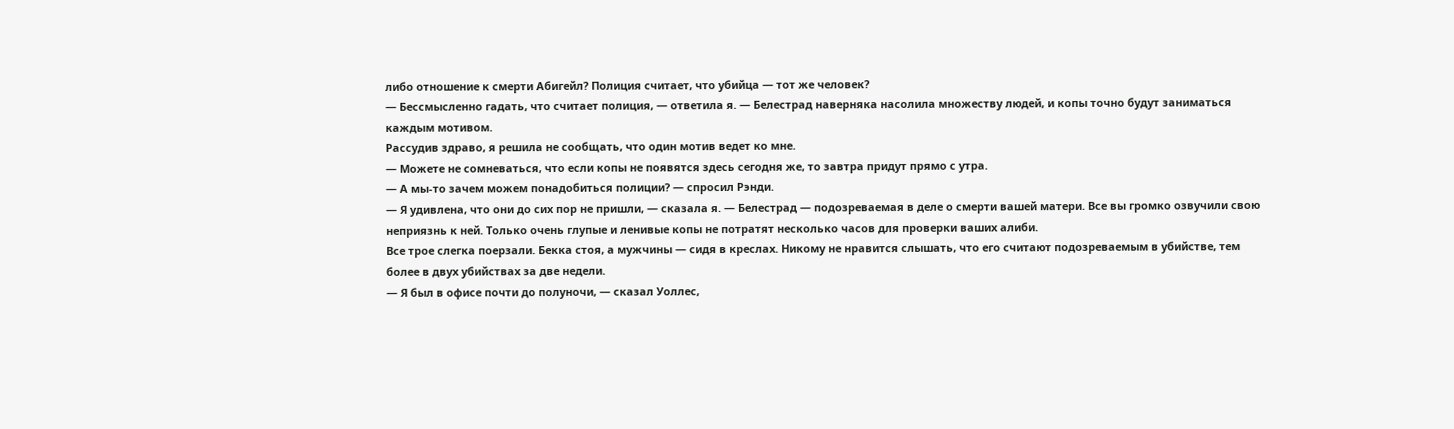либо отношение к смерти Абигейл? Полиция считает, что убийца — тот же человек?
— Бессмысленно гадать, что считает полиция, — ответила я. — Белестрад наверняка насолила множеству людей, и копы точно будут заниматься каждым мотивом.
Рассудив здраво, я решила не сообщать, что один мотив ведет ко мне.
— Можете не сомневаться, что если копы не появятся здесь сегодня же, то завтра придут прямо с утра.
— А мы-то зачем можем понадобиться полиции? — спросил Рэнди.
— Я удивлена, что они до сих пор не пришли, — сказала я. — Белестрад — подозреваемая в деле о смерти вашей матери. Все вы громко озвучили свою неприязнь к ней. Только очень глупые и ленивые копы не потратят несколько часов для проверки ваших алиби.
Все трое слегка поерзали. Бекка стоя, а мужчины — сидя в креслах. Никому не нравится слышать, что его считают подозреваемым в убийстве, тем более в двух убийствах за две недели.
— Я был в офисе почти до полуночи, — сказал Уоллес,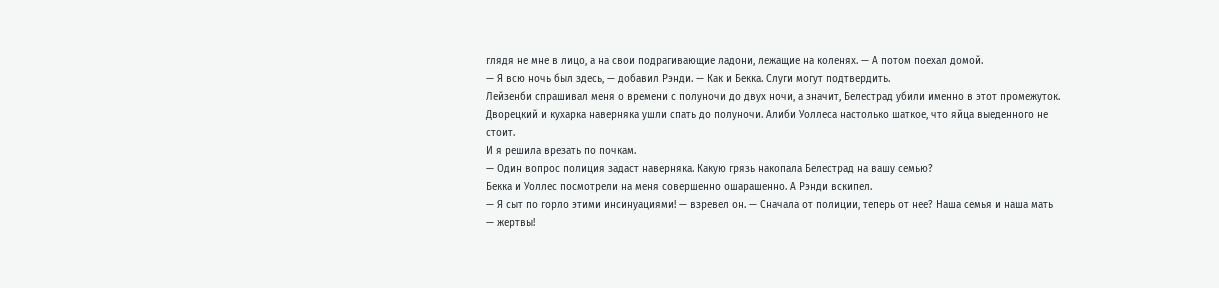глядя не мне в лицо, а на свои подрагивающие ладони, лежащие на коленях. — А потом поехал домой.
— Я всю ночь был здесь, — добавил Рэнди. — Как и Бекка. Слуги могут подтвердить.
Лейзенби спрашивал меня о времени с полуночи до двух ночи, а значит, Белестрад убили именно в этот промежуток. Дворецкий и кухарка наверняка ушли спать до полуночи. Алиби Уоллеса настолько шаткое, что яйца выеденного не стоит.
И я решила врезать по почкам.
— Один вопрос полиция задаст наверняка. Какую грязь накопала Белестрад на вашу семью?
Бекка и Уоллес посмотрели на меня совершенно ошарашенно. А Рэнди вскипел.
— Я сыт по горло этими инсинуациями! — взревел он. — Сначала от полиции, теперь от нее? Наша семья и наша мать — жертвы!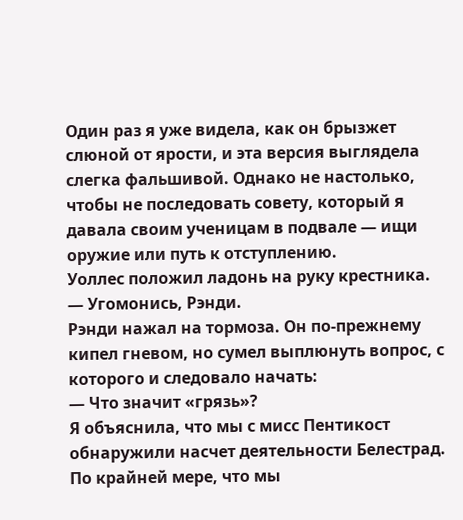Один раз я уже видела, как он брызжет слюной от ярости, и эта версия выглядела слегка фальшивой. Однако не настолько, чтобы не последовать совету, который я давала своим ученицам в подвале — ищи оружие или путь к отступлению.
Уоллес положил ладонь на руку крестника.
— Угомонись, Рэнди.
Рэнди нажал на тормоза. Он по-прежнему кипел гневом, но сумел выплюнуть вопрос, с которого и следовало начать:
— Что значит «грязь»?
Я объяснила, что мы с мисс Пентикост обнаружили насчет деятельности Белестрад. По крайней мере, что мы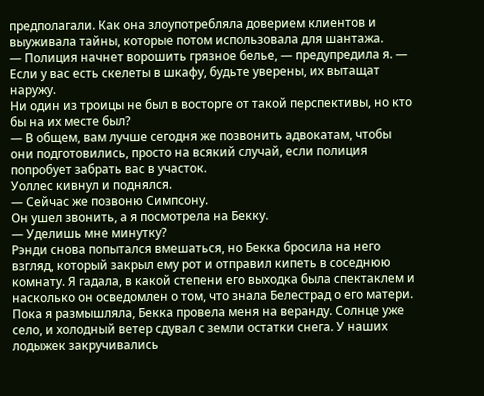предполагали. Как она злоупотребляла доверием клиентов и выуживала тайны, которые потом использовала для шантажа.
— Полиция начнет ворошить грязное белье, — предупредила я. — Если у вас есть скелеты в шкафу, будьте уверены, их вытащат наружу.
Ни один из троицы не был в восторге от такой перспективы, но кто бы на их месте был?
— В общем, вам лучше сегодня же позвонить адвокатам, чтобы они подготовились, просто на всякий случай, если полиция попробует забрать вас в участок.
Уоллес кивнул и поднялся.
— Сейчас же позвоню Симпсону.
Он ушел звонить, а я посмотрела на Бекку.
— Уделишь мне минутку?
Рэнди снова попытался вмешаться, но Бекка бросила на него взгляд, который закрыл ему рот и отправил кипеть в соседнюю комнату. Я гадала, в какой степени его выходка была спектаклем и насколько он осведомлен о том, что знала Белестрад о его матери.
Пока я размышляла, Бекка провела меня на веранду. Солнце уже село, и холодный ветер сдувал с земли остатки снега. У наших лодыжек закручивались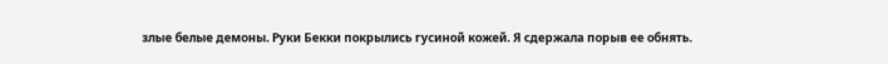злые белые демоны. Руки Бекки покрылись гусиной кожей. Я сдержала порыв ее обнять.